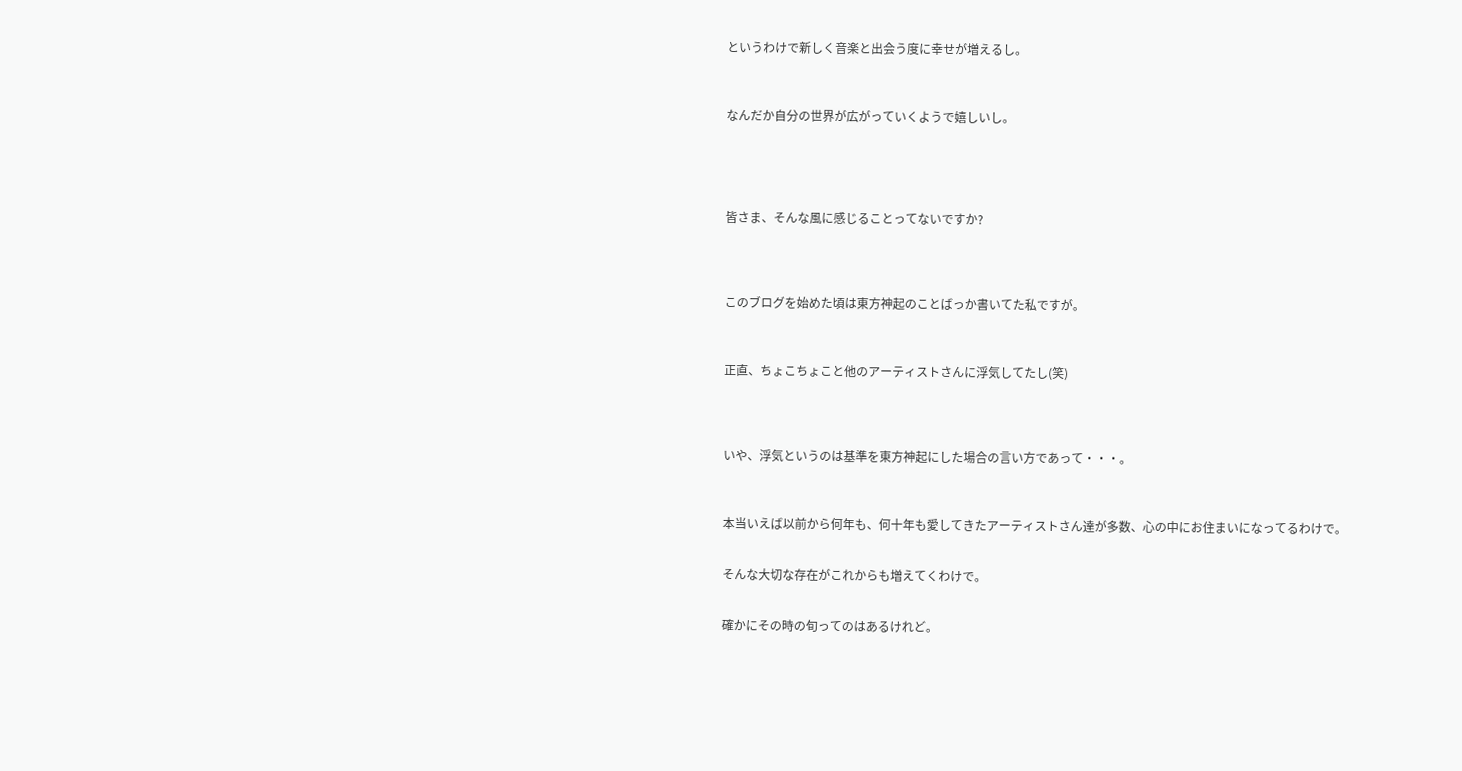というわけで新しく音楽と出会う度に幸せが増えるし。



なんだか自分の世界が広がっていくようで嬉しいし。





皆さま、そんな風に感じることってないですか?




このブログを始めた頃は東方神起のことばっか書いてた私ですが。



正直、ちょこちょこと他のアーティストさんに浮気してたし(笑)




いや、浮気というのは基準を東方神起にした場合の言い方であって・・・。



本当いえば以前から何年も、何十年も愛してきたアーティストさん達が多数、心の中にお住まいになってるわけで。


そんな大切な存在がこれからも増えてくわけで。


確かにその時の旬ってのはあるけれど。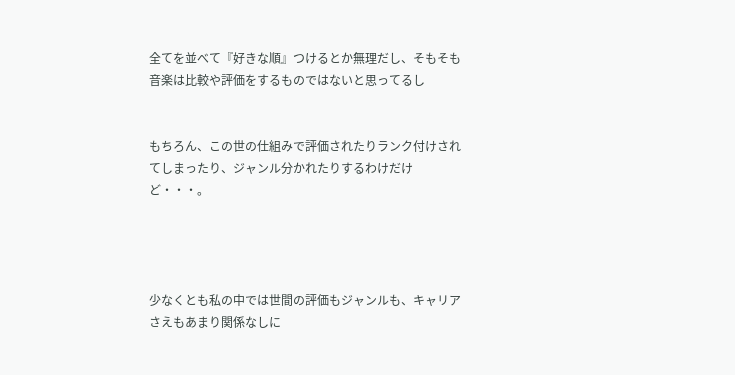全てを並べて『好きな順』つけるとか無理だし、そもそも音楽は比較や評価をするものではないと思ってるし


もちろん、この世の仕組みで評価されたりランク付けされてしまったり、ジャンル分かれたりするわけだけど・・・。




少なくとも私の中では世間の評価もジャンルも、キャリアさえもあまり関係なしに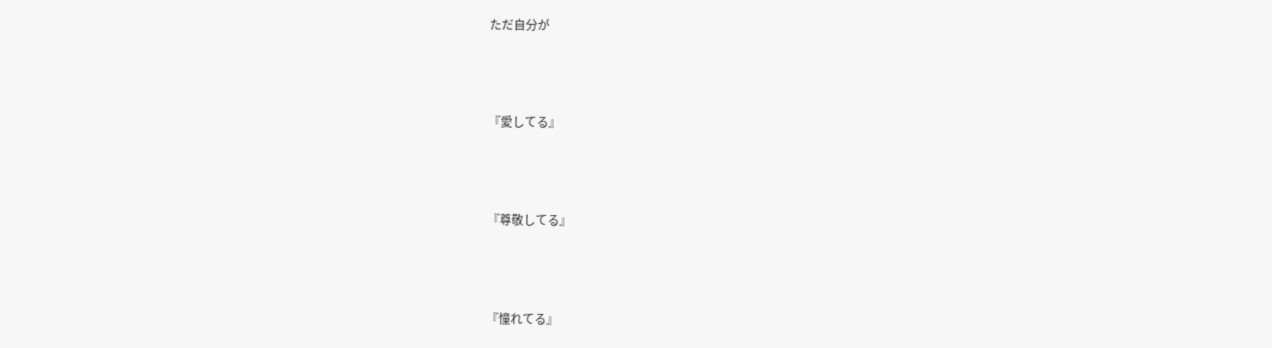ただ自分が




『愛してる』




『尊敬してる』




『憧れてる』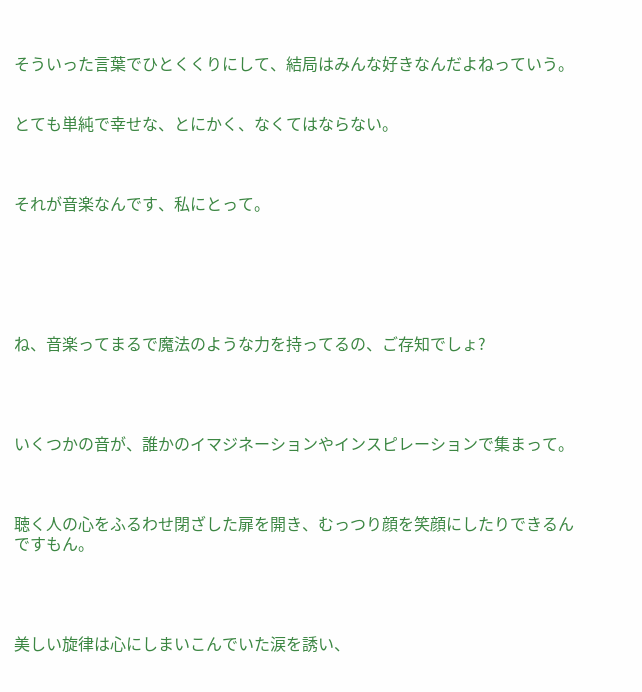そういった言葉でひとくくりにして、結局はみんな好きなんだよねっていう。


とても単純で幸せな、とにかく、なくてはならない。



それが音楽なんです、私にとって。






ね、音楽ってまるで魔法のような力を持ってるの、ご存知でしょ?




いくつかの音が、誰かのイマジネーションやインスピレーションで集まって。



聴く人の心をふるわせ閉ざした扉を開き、むっつり顔を笑顔にしたりできるんですもん。




美しい旋律は心にしまいこんでいた涙を誘い、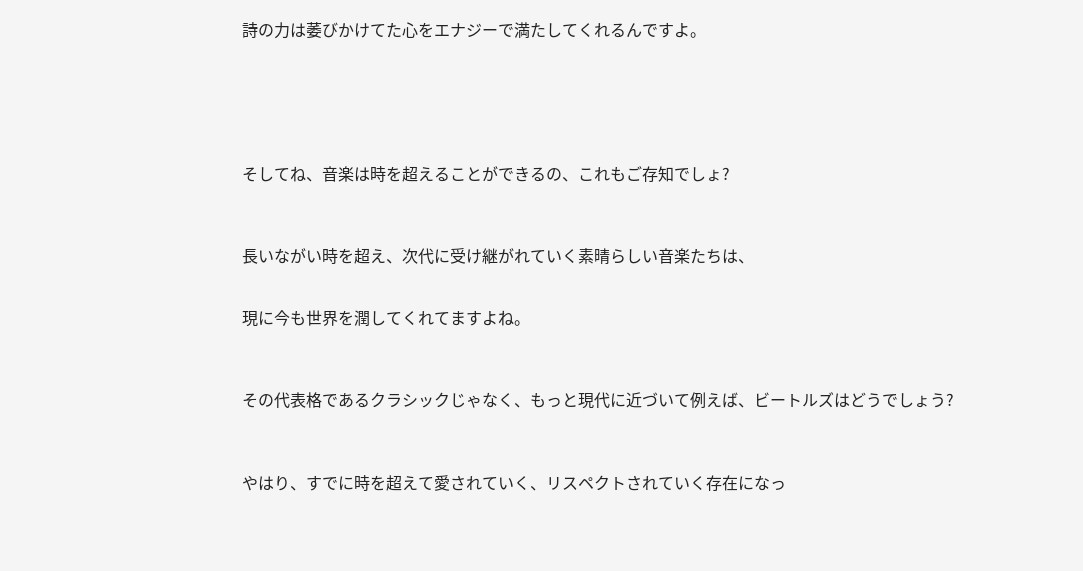詩の力は萎びかけてた心をエナジーで満たしてくれるんですよ。






そしてね、音楽は時を超えることができるの、これもご存知でしょ?



長いながい時を超え、次代に受け継がれていく素晴らしい音楽たちは、


現に今も世界を潤してくれてますよね。



その代表格であるクラシックじゃなく、もっと現代に近づいて例えば、ビートルズはどうでしょう?



やはり、すでに時を超えて愛されていく、リスペクトされていく存在になっ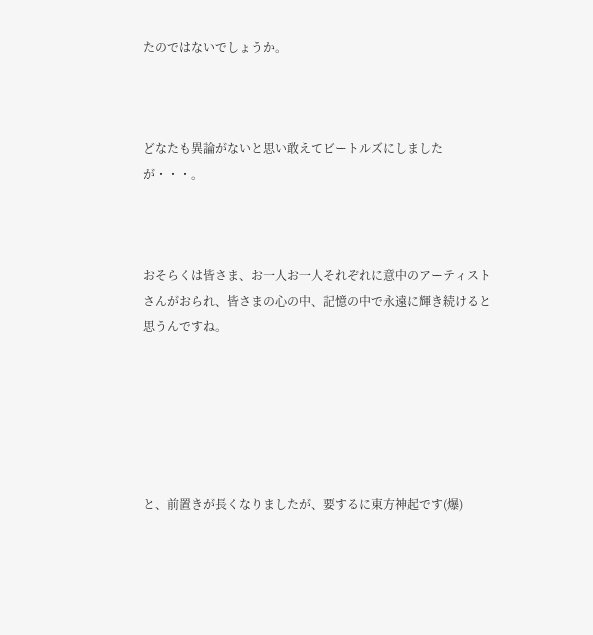たのではないでしょうか。



どなたも異論がないと思い敢えてビートルズにしましたが・・・。



おそらくは皆さま、お一人お一人それぞれに意中のアーティストさんがおられ、皆さまの心の中、記憶の中で永遠に輝き続けると思うんですね。






と、前置きが長くなりましたが、要するに東方神起です(爆)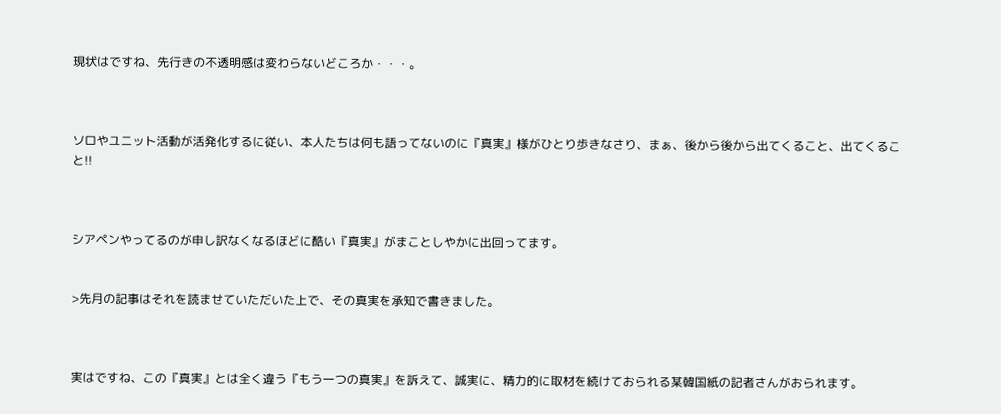現状はですね、先行きの不透明感は変わらないどころか・・・。



ソロやユニット活動が活発化するに従い、本人たちは何も語ってないのに『真実』様がひとり歩きなさり、まぁ、後から後から出てくること、出てくること!!



シアペンやってるのが申し訳なくなるほどに酷い『真実』がまことしやかに出回ってます。


>先月の記事はそれを読ませていただいた上で、その真実を承知で書きました。



実はですね、この『真実』とは全く違う『もう一つの真実』を訴えて、誠実に、精力的に取材を続けておられる某韓国紙の記者さんがおられます。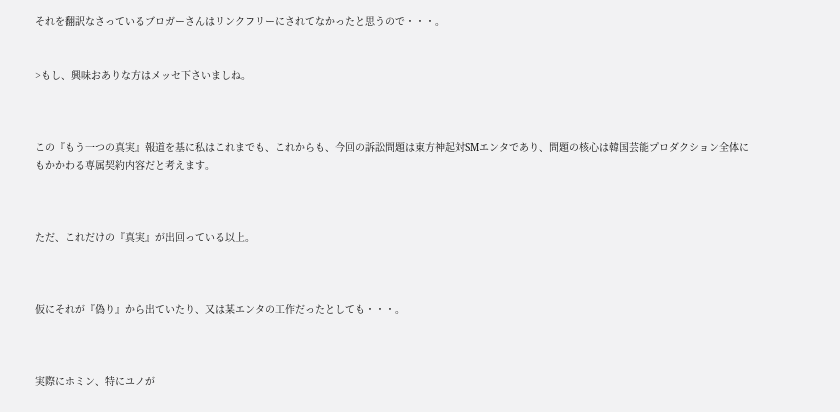それを翻訳なさっているブロガーさんはリンクフリーにされてなかったと思うので・・・。


>もし、興味おありな方はメッセ下さいましね。



この『もう一つの真実』報道を基に私はこれまでも、これからも、今回の訴訟問題は東方神起対SMエンタであり、問題の核心は韓国芸能プロダクション全体にもかかわる専属契約内容だと考えます。



ただ、これだけの『真実』が出回っている以上。



仮にそれが『偽り』から出ていたり、又は某エンタの工作だったとしても・・・。



実際にホミン、特にユノが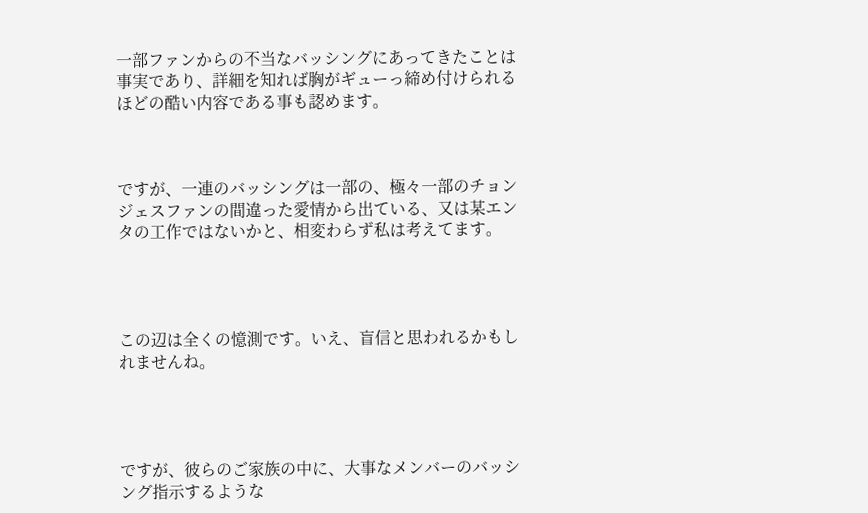一部ファンからの不当なバッシングにあってきたことは事実であり、詳細を知れば胸がギューっ締め付けられるほどの酷い内容である事も認めます。



ですが、一連のバッシングは一部の、極々一部のチョンジェスファンの間違った愛情から出ている、又は某エンタの工作ではないかと、相変わらず私は考えてます。




この辺は全くの憶測です。いえ、盲信と思われるかもしれませんね。




ですが、彼らのご家族の中に、大事なメンバーのバッシング指示するような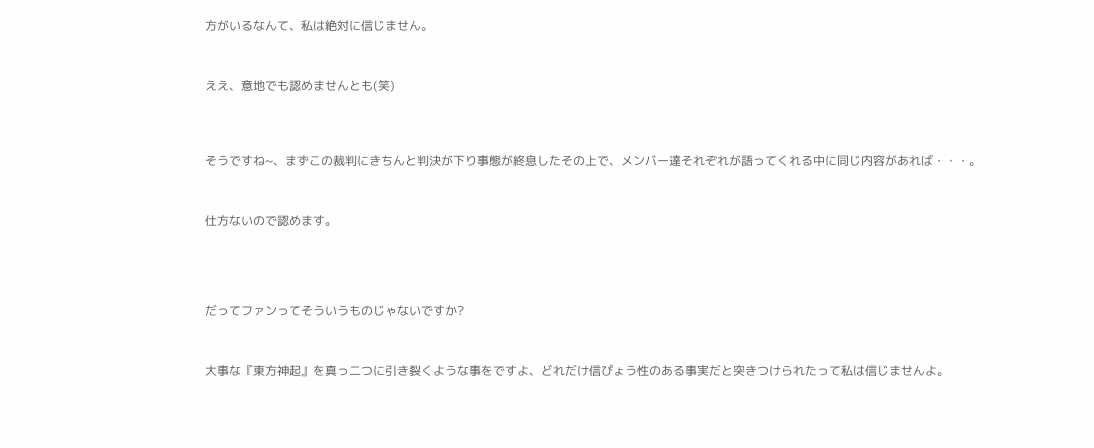方がいるなんて、私は絶対に信じません。



ええ、意地でも認めませんとも(笑)




そうですね~、まずこの裁判にきちんと判決が下り事態が終息したその上で、メンバー達それぞれが語ってくれる中に同じ内容があれば・・・。



仕方ないので認めます。





だってファンってそういうものじゃないですか?



大事な『東方神起』を真っ二つに引き裂くような事をですよ、どれだけ信ぴょう性のある事実だと突きつけられたって私は信じませんよ。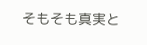そもそも真実と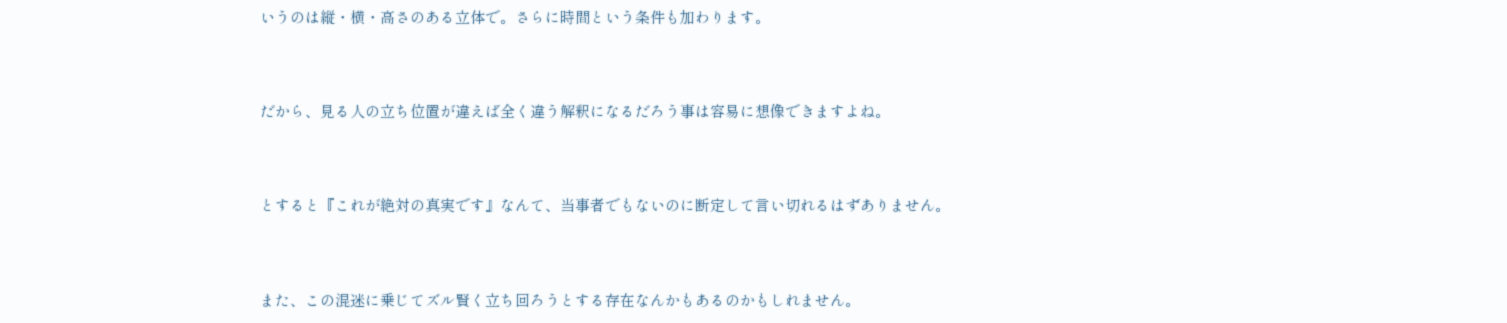いうのは縦・横・高さのある立体で。さらに時間という条件も加わります。


だから、見る人の立ち位置が違えば全く違う解釈になるだろう事は容易に想像できますよね。


とすると『これが絶対の真実です』なんて、当事者でもないのに断定して言い切れるはずありません。


また、この混迷に乗じてズル賢く立ち回ろうとする存在なんかもあるのかもしれません。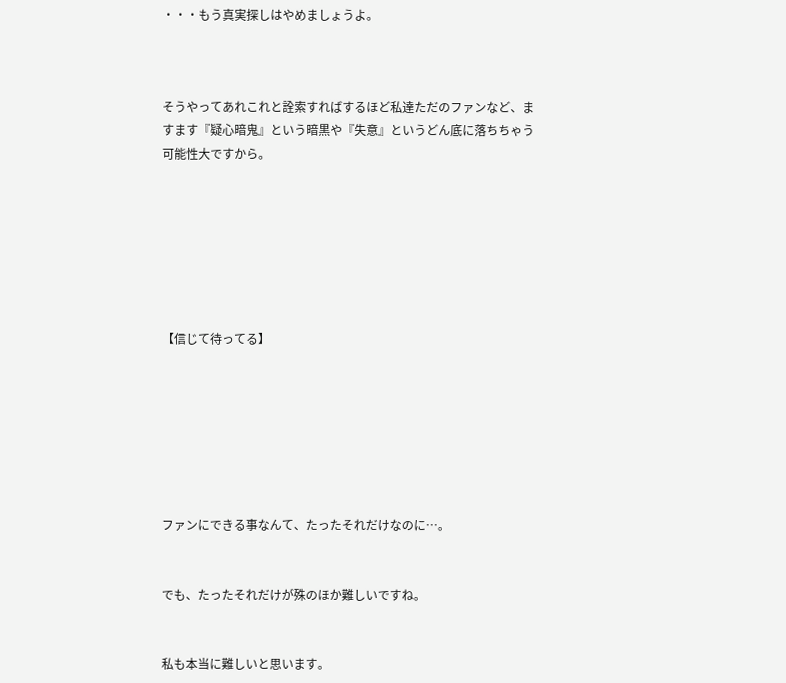・・・もう真実探しはやめましょうよ。



そうやってあれこれと詮索すればするほど私達ただのファンなど、ますます『疑心暗鬼』という暗黒や『失意』というどん底に落ちちゃう可能性大ですから。







【信じて待ってる】







ファンにできる事なんて、たったそれだけなのに…。


でも、たったそれだけが殊のほか難しいですね。


私も本当に難しいと思います。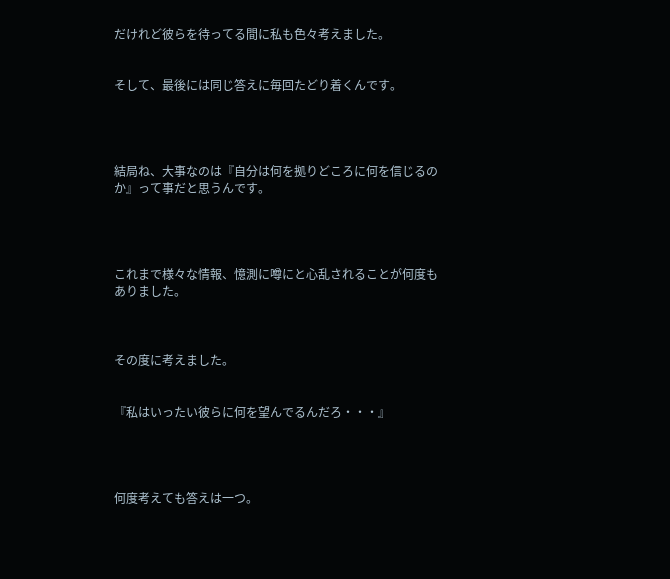だけれど彼らを待ってる間に私も色々考えました。


そして、最後には同じ答えに毎回たどり着くんです。




結局ね、大事なのは『自分は何を拠りどころに何を信じるのか』って事だと思うんです。




これまで様々な情報、憶測に噂にと心乱されることが何度もありました。



その度に考えました。


『私はいったい彼らに何を望んでるんだろ・・・』




何度考えても答えは一つ。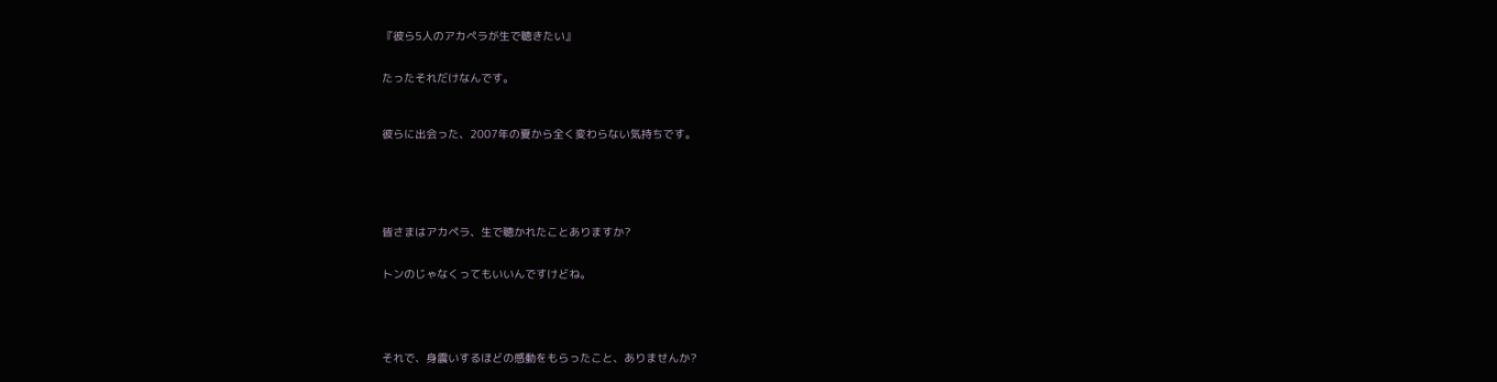『彼ら5人のアカペラが生で聴きたい』


たったそれだけなんです。



彼らに出会った、2007年の夏から全く変わらない気持ちです。






皆さまはアカペラ、生で聴かれたことありますか?


トンのじゃなくってもいいんですけどね。





それで、身震いするほどの感動をもらったこと、ありませんか?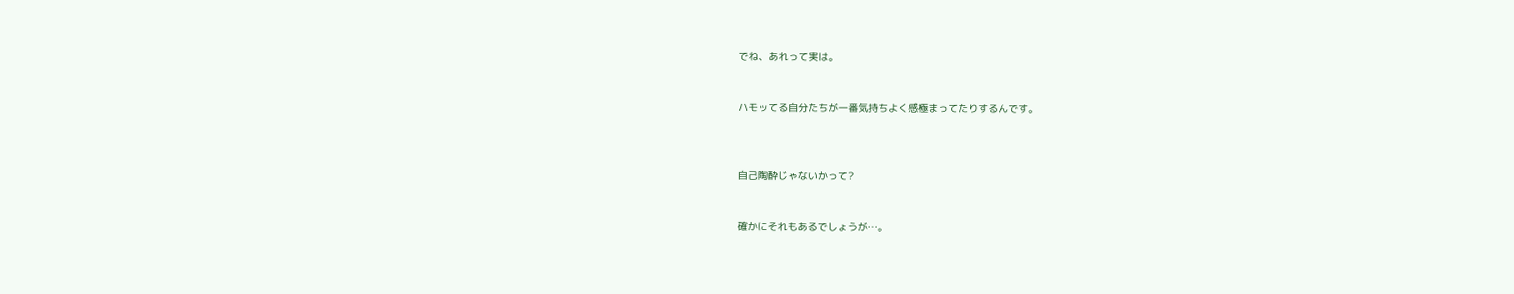でね、あれって実は。


ハモッてる自分たちが一番気持ちよく感極まってたりするんです。



自己陶酔じゃないかって?


確かにそれもあるでしょうが…。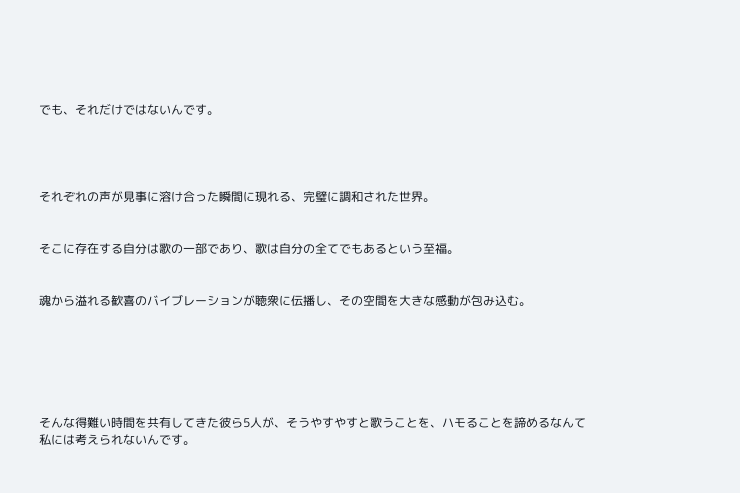でも、それだけではないんです。




それぞれの声が見事に溶け合った瞬間に現れる、完璧に調和された世界。


そこに存在する自分は歌の一部であり、歌は自分の全てでもあるという至福。


魂から溢れる歓喜のバイブレーションが聴衆に伝播し、その空間を大きな感動が包み込む。






そんな得難い時間を共有してきた彼ら5人が、そうやすやすと歌うことを、ハモることを諦めるなんて私には考えられないんです。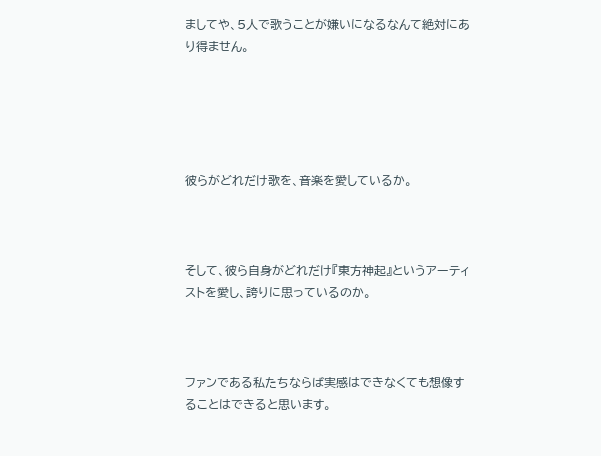ましてや、5人で歌うことが嫌いになるなんて絶対にあり得ません。





彼らがどれだけ歌を、音楽を愛しているか。



そして、彼ら自身がどれだけ『東方神起』というアーティストを愛し、誇りに思っているのか。



ファンである私たちならば実感はできなくても想像することはできると思います。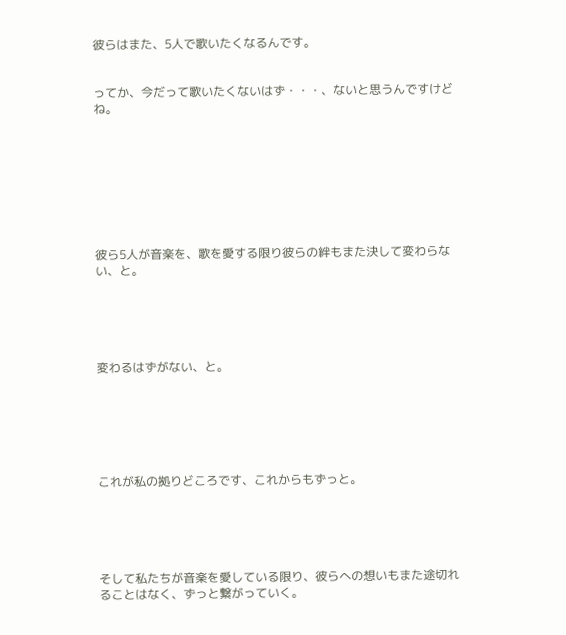彼らはまた、5人で歌いたくなるんです。


ってか、今だって歌いたくないはず・・・、ないと思うんですけどね。








彼ら5人が音楽を、歌を愛する限り彼らの絆もまた決して変わらない、と。





変わるはずがない、と。






これが私の拠りどころです、これからもずっと。





そして私たちが音楽を愛している限り、彼らへの想いもまた途切れることはなく、ずっと繋がっていく。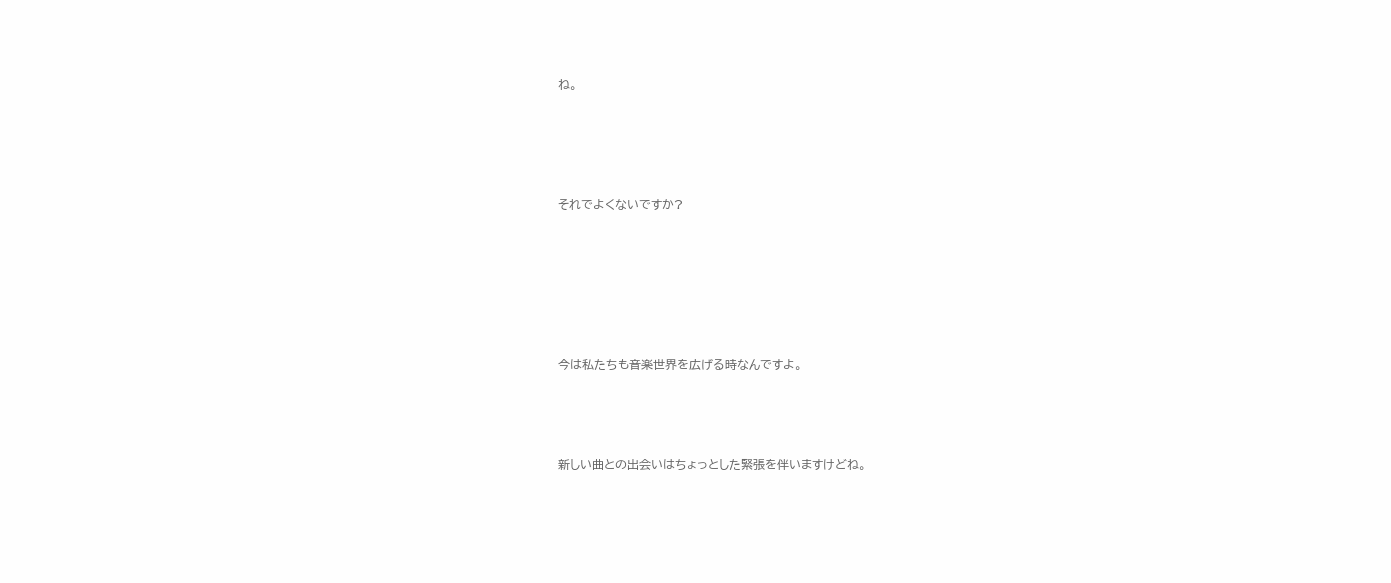ね。





それでよくないですか?







今は私たちも音楽世界を広げる時なんですよ。




新しい曲との出会いはちょっとした緊張を伴いますけどね。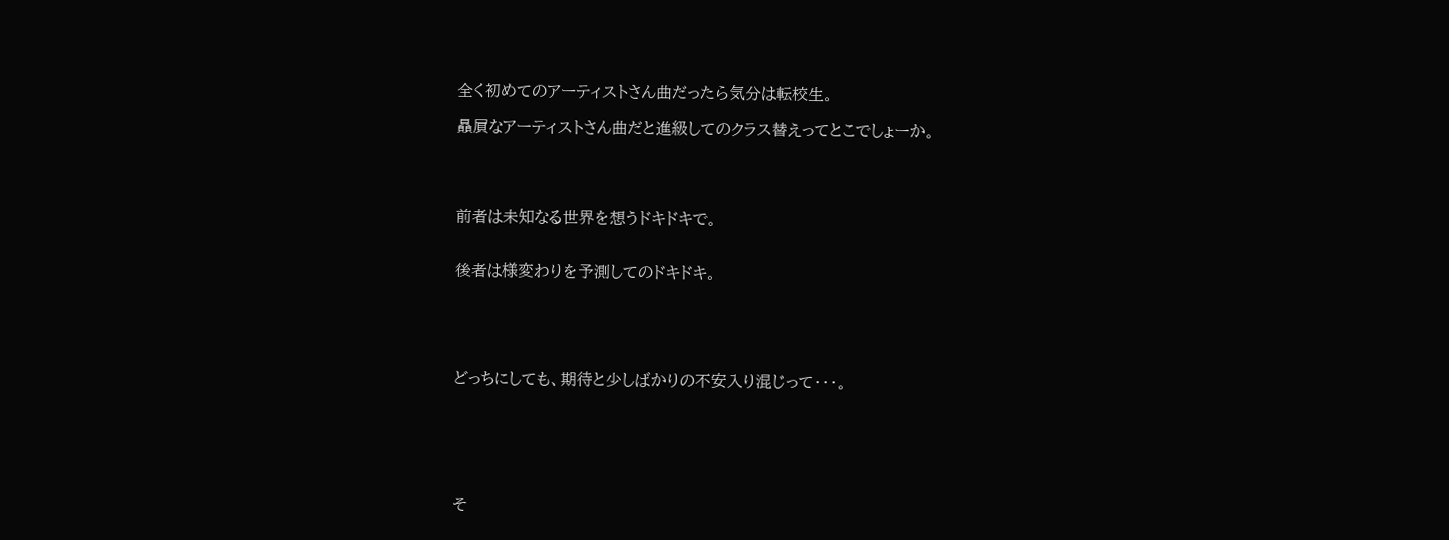全く初めてのアーティストさん曲だったら気分は転校生。

贔屓なアーティストさん曲だと進級してのクラス替えってとこでしょーか。




前者は未知なる世界を想うドキドキで。


後者は様変わりを予測してのドキドキ。





どっちにしても、期待と少しばかりの不安入り混じって・・・。






そ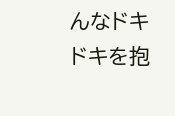んなドキドキを抱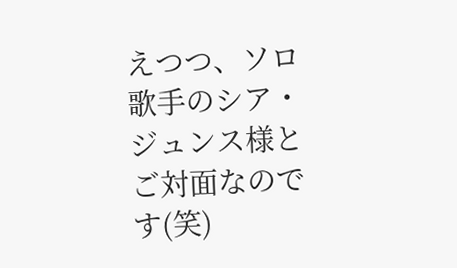えつつ、ソロ歌手のシア・ジュンス様とご対面なのです(笑)